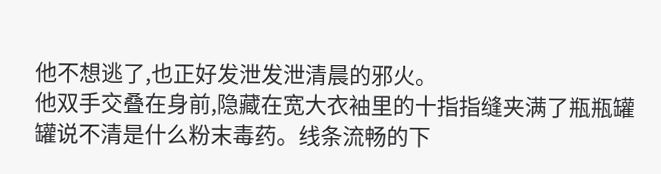他不想逃了,也正好发泄发泄清晨的邪火。
他双手交叠在身前,隐藏在宽大衣袖里的十指指缝夹满了瓶瓶罐罐说不清是什么粉末毒药。线条流畅的下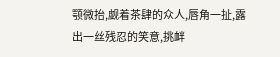颚微抬,觑着茶肆的众人,唇角一扯,露出一丝残忍的笑意,挑衅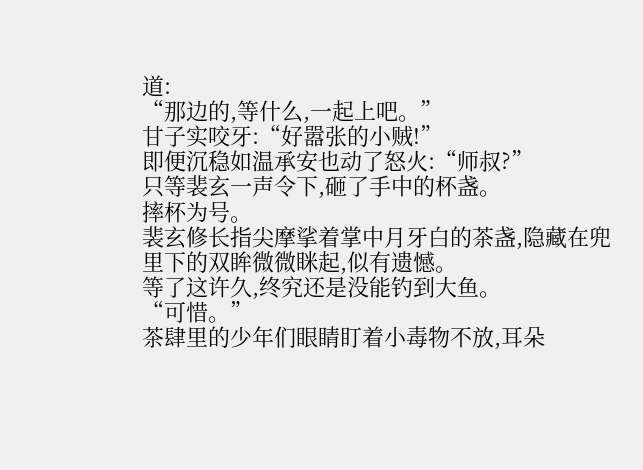道:
“那边的,等什么,一起上吧。”
甘子实咬牙:“好嚣张的小贼!”
即便沉稳如温承安也动了怒火:“师叔?”
只等裴玄一声令下,砸了手中的杯盏。
摔杯为号。
裴玄修长指尖摩挲着掌中月牙白的茶盏,隐藏在兜里下的双眸微微眯起,似有遗憾。
等了这许久,终究还是没能钓到大鱼。
“可惜。”
茶肆里的少年们眼睛盯着小毒物不放,耳朵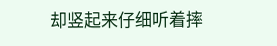却竖起来仔细听着摔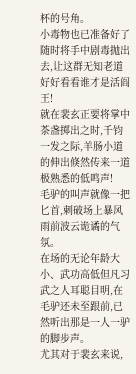杯的号角。
小毒物也已准备好了随时将手中剧毒抛出去,让这群无知老道好好看看谁才是活阎王!
就在裴玄正要将掌中茶盏掷出之时,千钧一发之际,羊肠小道的伸出倏然传来一道极熟悉的低鸣声!
毛驴的叫声就像一把匕首,刺破场上暴风雨前波云诡谲的气氛。
在场的无论年龄大小、武功高低但凡习武之人耳聪目明,在毛驴还未至跟前,已然听出那是一人一驴的脚步声。
尤其对于裴玄来说,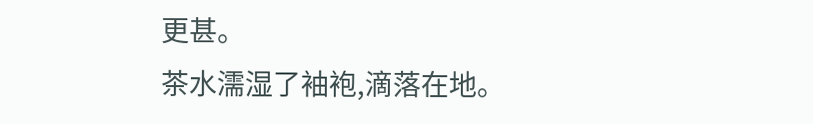更甚。
茶水濡湿了袖袍,滴落在地。